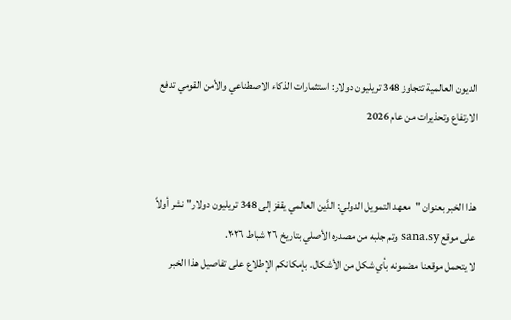الديون العالمية تتجاوز 348 تريليون دولار: استثمارات الذكاء الاصطناعي والأمن القومي تدفع الارتفاع وتحذيرات من عام 2026


هذا الخبر بعنوان "معهد التمويل الدولي: الدَّين العالمي يقفز إلى 348 تريليون دولار" نشر أولاً على موقع sana.sy وتم جلبه من مصدره الأصلي بتاريخ ٢٦ شباط ٢٠٢٦.
لا يتحمل موقعنا مضمونه بأي شكل من الأشكال. بإمكانكم الإطلاع على تفاصيل هذا الخبر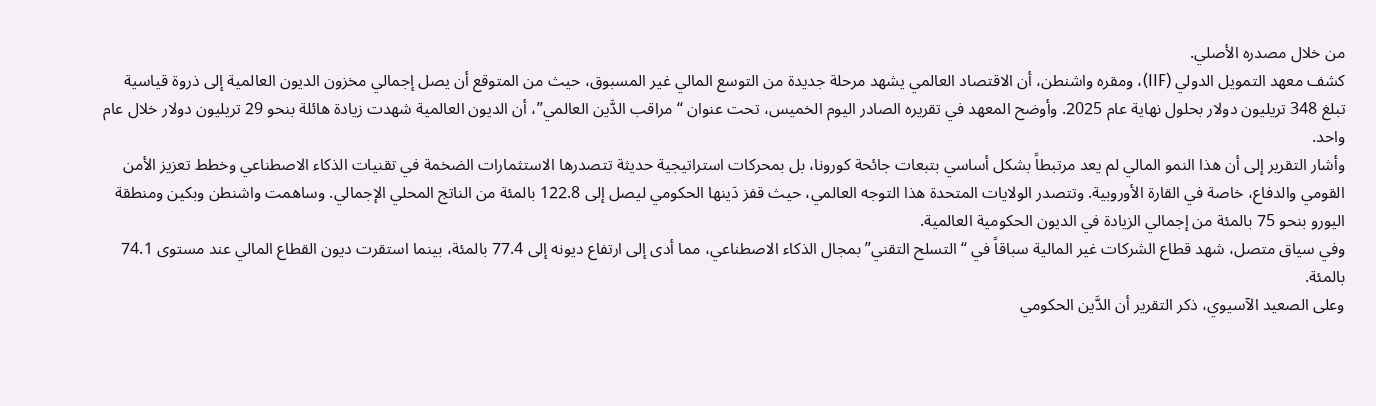من خلال مصدره الأصلي.
كشف معهد التمويل الدولي (IIF)، ومقره واشنطن، أن الاقتصاد العالمي يشهد مرحلة جديدة من التوسع المالي غير المسبوق، حيث من المتوقع أن يصل إجمالي مخزون الديون العالمية إلى ذروة قياسية تبلغ 348 تريليون دولار بحلول نهاية عام 2025. وأوضح المعهد في تقريره الصادر اليوم الخميس، تحت عنوان “مراقب الدَّين العالمي”، أن الديون العالمية شهدت زيادة هائلة بنحو 29 تريليون دولار خلال عام واحد.
وأشار التقرير إلى أن هذا النمو المالي لم يعد مرتبطاً بشكل أساسي بتبعات جائحة كورونا، بل بمحركات استراتيجية حديثة تتصدرها الاستثمارات الضخمة في تقنيات الذكاء الاصطناعي وخطط تعزيز الأمن القومي والدفاع، خاصة في القارة الأوروبية. وتتصدر الولايات المتحدة هذا التوجه العالمي، حيث قفز دَينها الحكومي ليصل إلى 122.8 بالمئة من الناتج المحلي الإجمالي. وساهمت واشنطن وبكين ومنطقة اليورو بنحو 75 بالمئة من إجمالي الزيادة في الديون الحكومية العالمية.
وفي سياق متصل، شهد قطاع الشركات غير المالية سباقاً في “التسلح التقني” بمجال الذكاء الاصطناعي، مما أدى إلى ارتفاع ديونه إلى 77.4 بالمئة، بينما استقرت ديون القطاع المالي عند مستوى 74.1 بالمئة.
وعلى الصعيد الآسيوي، ذكر التقرير أن الدَّين الحكومي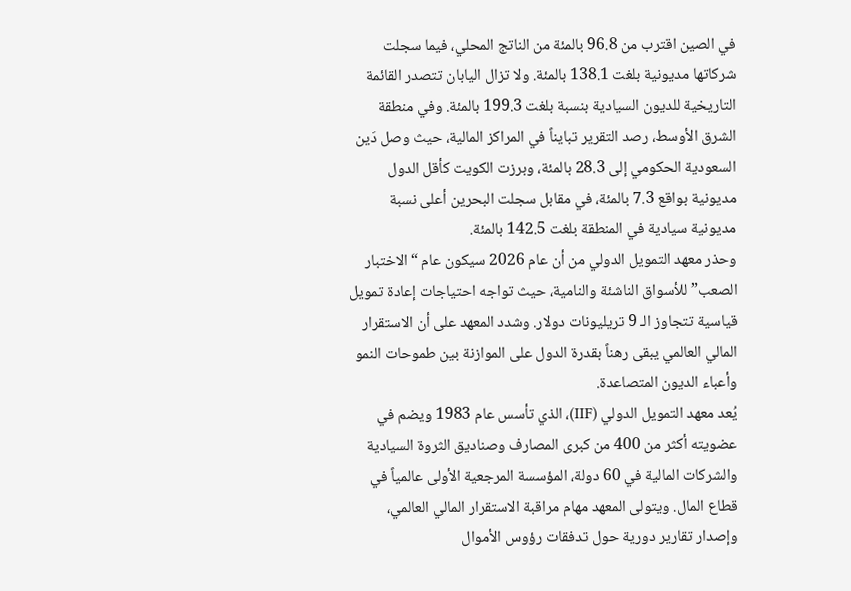في الصين اقترب من 96.8 بالمئة من الناتج المحلي، فيما سجلت شركاتها مديونية بلغت 138.1 بالمئة. ولا تزال اليابان تتصدر القائمة التاريخية للديون السيادية بنسبة بلغت 199.3 بالمئة. وفي منطقة الشرق الأوسط، رصد التقرير تبايناً في المراكز المالية، حيث وصل دَين السعودية الحكومي إلى 28.3 بالمئة، وبرزت الكويت كأقل الدول مديونية بواقع 7.3 بالمئة، في مقابل سجلت البحرين أعلى نسبة مديونية سيادية في المنطقة بلغت 142.5 بالمئة.
وحذر معهد التمويل الدولي من أن عام 2026 سيكون عام “الاختبار الصعب” للأسواق الناشئة والنامية، حيث تواجه احتياجات إعادة تمويل قياسية تتجاوز الـ 9 تريليونات دولار. وشدد المعهد على أن الاستقرار المالي العالمي يبقى رهناً بقدرة الدول على الموازنة بين طموحات النمو وأعباء الديون المتصاعدة.
يُعد معهد التمويل الدولي (IIF)، الذي تأسس عام 1983 ويضم في عضويته أكثر من 400 من كبرى المصارف وصناديق الثروة السيادية والشركات المالية في 60 دولة، المؤسسة المرجعية الأولى عالمياً في قطاع المال. ويتولى المعهد مهام مراقبة الاستقرار المالي العالمي، وإصدار تقارير دورية حول تدفقات رؤوس الأموال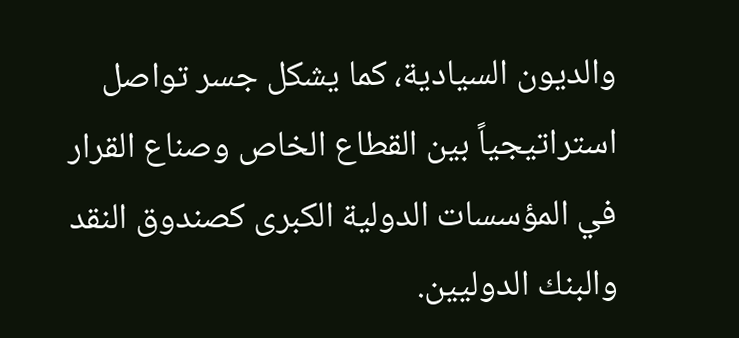والديون السيادية، كما يشكل جسر تواصل استراتيجياً بين القطاع الخاص وصناع القرار في المؤسسات الدولية الكبرى كصندوق النقد والبنك الدوليين.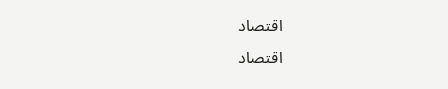اقتصاد
اقتصاد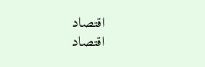اقتصاد
اقتصاد